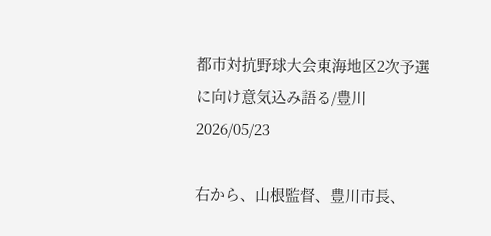都市対抗野球大会東海地区2次予選に向け意気込み語る/豊川
2026/05/23

右から、山根監督、豊川市長、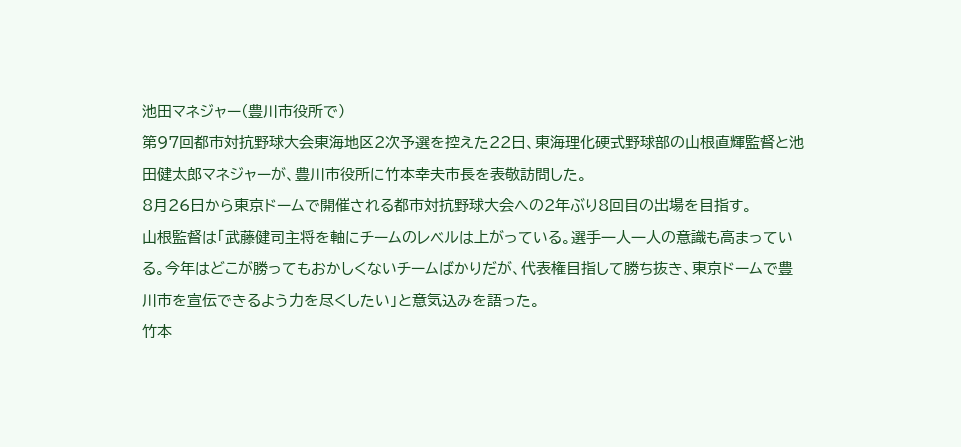池田マネジャー(豊川市役所で)
第97回都市対抗野球大会東海地区2次予選を控えた22日、東海理化硬式野球部の山根直輝監督と池田健太郎マネジャーが、豊川市役所に竹本幸夫市長を表敬訪問した。
8月26日から東京ドームで開催される都市対抗野球大会への2年ぶり8回目の出場を目指す。
山根監督は「武藤健司主将を軸にチームのレベルは上がっている。選手一人一人の意識も高まっている。今年はどこが勝ってもおかしくないチームばかりだが、代表権目指して勝ち抜き、東京ドームで豊川市を宣伝できるよう力を尽くしたい」と意気込みを語った。
竹本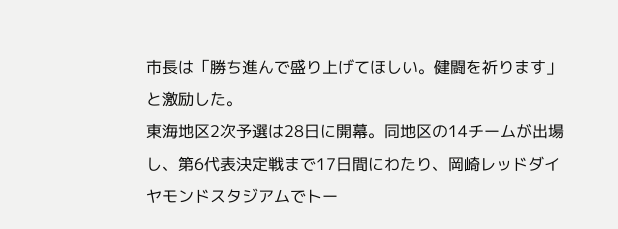市長は「勝ち進んで盛り上げてほしい。健闘を祈ります」と激励した。
東海地区2次予選は28日に開幕。同地区の14チームが出場し、第6代表決定戦まで17日間にわたり、岡崎レッドダイヤモンドスタジアムでトー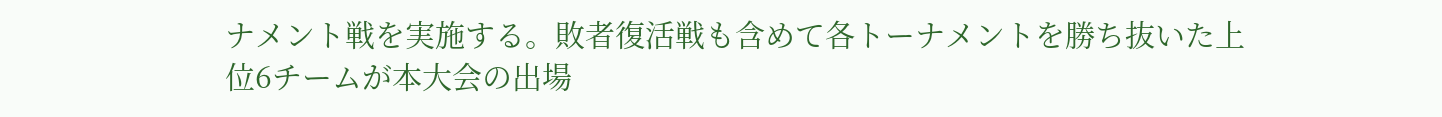ナメント戦を実施する。敗者復活戦も含めて各トーナメントを勝ち抜いた上位6チームが本大会の出場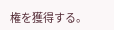権を獲得する。